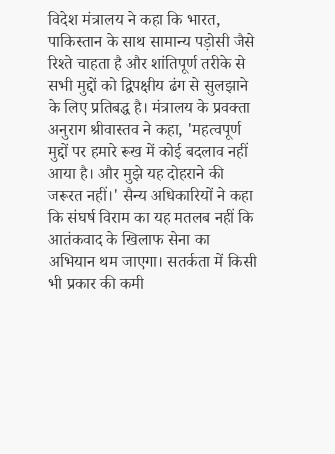विदेश मंत्रालय ने कहा कि भारत, पाकिस्तान के साथ सामान्य पड़ोसी जैसे रिश्ते चाहता है और शांतिपूर्ण तरीके से सभी मुद्दों को द्विपक्षीय ढंग से सुलझाने के लिए प्रतिबद्ध है। मंत्रालय के प्रवक्ता अनुराग श्रीवास्तव ने कहा, 'महत्वपूर्ण मुद्दों पर हमारे रूख में कोई बदलाव नहीं आया है। और मुझे यह दोहराने की जरूरत नहीं।' सैन्य अधिकारियों ने कहा कि संघर्ष विराम का यह मतलब नहीं कि आतंकवाद के खिलाफ सेना का अभियान थम जाएगा। सतर्कता में किसी भी प्रकार की कमी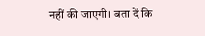नहीं की जाएगी। बता दें कि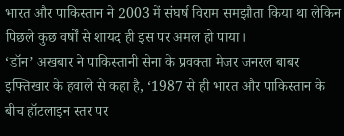भारत और पाकिस्तान ने 2003 में संघर्ष विराम समझौता किया था लेकिन पिछले कुछ वर्षों से शायद ही इस पर अमल हो पाया।
‘डॉन’ अखबार ने पाकिस्तानी सेना के प्रवक्ता मेजर जनरल बाबर इफ्तिखार के हवाले से कहा है, ‘1987 से ही भारत और पाकिस्तान के बीच हॉटलाइन स्तर पर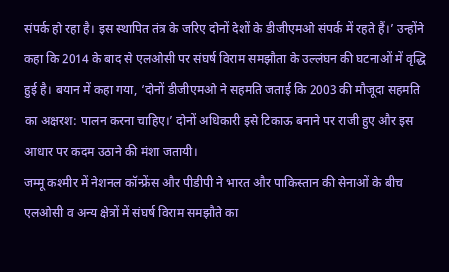संपर्क हो रहा है। इस स्थापित तंत्र के जरिए दोनों देशों के डीजीएमओ संपर्क में रहते हैं।’ उन्होंने कहा कि 2014 के बाद से एलओसी पर संघर्ष विराम समझौता के उल्लंघन की घटनाओं में वृद्धि हुई है। बयान में कहा गया, ‘दोनों डीजीएमओ ने सहमति जताई कि 2003 की मौजूदा सहमति का अक्षरश: पालन करना चाहिए।’ दोनों अधिकारी इसे टिकाऊ बनाने पर राजी हुए और इस आधार पर कदम उठाने की मंशा जतायी।
जम्मू कश्मीर में नेशनल कॉन्फ्रेंस और पीडीपी ने भारत और पाकिस्तान की सेनाओं के बीच एलओसी व अन्य क्षेत्रों में संघर्ष विराम समझौते का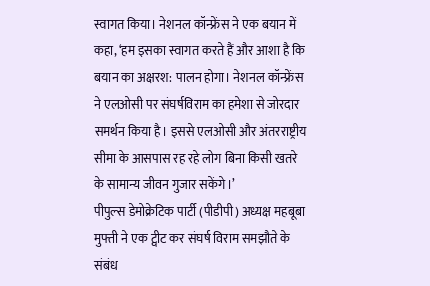स्वागत किया। नेशनल कॉन्फ्रेंस ने एक बयान में कहा, ‘हम इसका स्वागत करते हैं और आशा है कि बयान का अक्षरश: पालन होगा। नेशनल कॉन्फ्रेंस ने एलओसी पर संघर्षविराम का हमेशा से जोरदार समर्थन किया है। इससे एलओसी और अंतरराष्ट्रीय सीमा के आसपास रह रहे लोग बिना किसी खतरे के सामान्य जीवन गुजार सकेंगे।’
पीपुल्स डेमोक्रेटिक पार्टी (पीडीपी) अध्यक्ष महबूबा मुफ्ती ने एक ट्वीट कर संघर्ष विराम समझौते के संबंध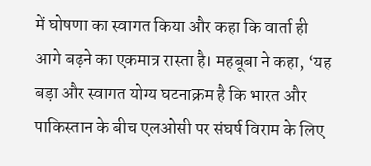में घोषणा का स्वागत किया और कहा कि वार्ता ही आगे बढ़ने का एकमात्र रास्ता है। महबूबा ने कहा, ‘यह बड़ा और स्वागत योग्य घटनाक्रम है कि भारत और पाकिस्तान के बीच एलओसी पर संघर्ष विराम के लिए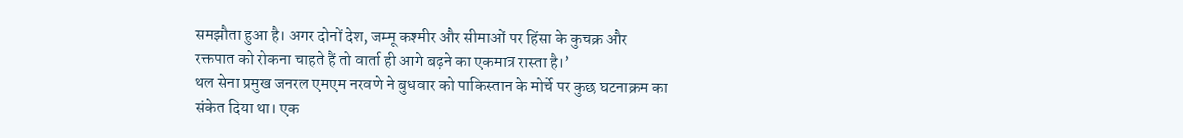समझौता हुआ है। अगर दोनों देश, जम्मू कश्मीर और सीमाओं पर हिंसा के कुचक्र और रक्तपात को रोकना चाहते हैं तो वार्ता ही आगे बढ़ने का एकमात्र रास्ता है।’
थल सेना प्रमुख जनरल एमएम नरवणे ने बुधवार को पाकिस्तान के मोर्चे पर कुछ घटनाक्रम का संकेत दिया था। एक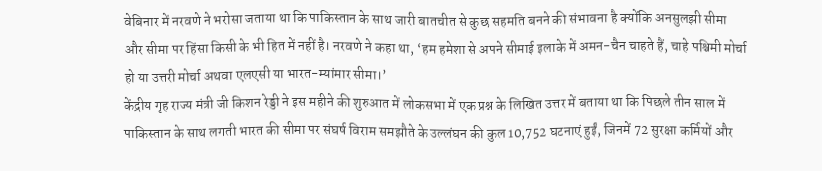वेबिनार में नरवणे ने भरोसा जताया था कि पाकिस्तान के साथ जारी बातचीत से कुछ सहमति बनने की संभावना है क्योंकि अनसुलझी सीमा और सीमा पर हिंसा किसी के भी हित में नहीं है। नरवणे ने कहा था, ‘हम हमेशा से अपने सीमाई इलाके में अमन-चैन चाहते हैं, चाहे पश्चिमी मोर्चा हो या उत्तरी मोर्चा अथवा एलएसी या भारत-म्यांमार सीमा।’
केंद्रीय गृह राज्य मंत्री जी किशन रेड्डी ने इस महीने की शुरुआत में लोकसभा में एक प्रश्न के लिखित उत्तर में बताया था कि पिछले तीन साल में पाकिस्तान के साथ लगती भारत की सीमा पर संघर्ष विराम समझौते के उल्लंघन की कुल 10,752 घटनाएं हुईं, जिनमें 72 सुरक्षा कर्मियों और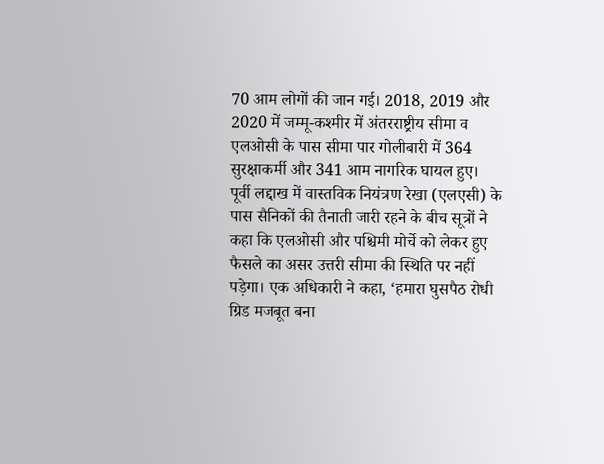70 आम लोगों की जान गई। 2018, 2019 और 2020 में जम्मू-कश्मीर में अंतरराष्ट्रीय सीमा व एलओसी के पास सीमा पार गोलीबारी में 364 सुरक्षाकर्मी और 341 आम नागरिक घायल हुए।
पूर्वी लद्दाख में वास्तविक नियंत्रण रेखा (एलएसी) के पास सैनिकों की तैनाती जारी रहने के बीच सूत्रों ने कहा कि एलओसी और पश्चिमी मोर्चे को लेकर हुए फैसले का असर उत्तरी सीमा की स्थिति पर नहीं पड़ेगा। एक अधिकारी ने कहा, ‘हमारा घुसपैठ रोधी ग्रिड मजबूत बना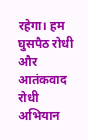रहेगा। हम घुसपैठ रोधी और आतंकवाद रोधी अभियान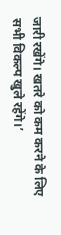जारी रखेंगे। खतरे को कम करने के लिए सभी विकल्प खुले रहेंगे।’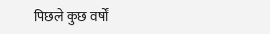पिछले कुछ वर्षों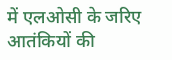में एलओसी के जरिए आतंकियों की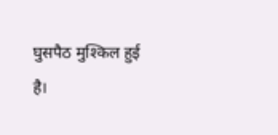घुसपैठ मुश्किल हुई है।